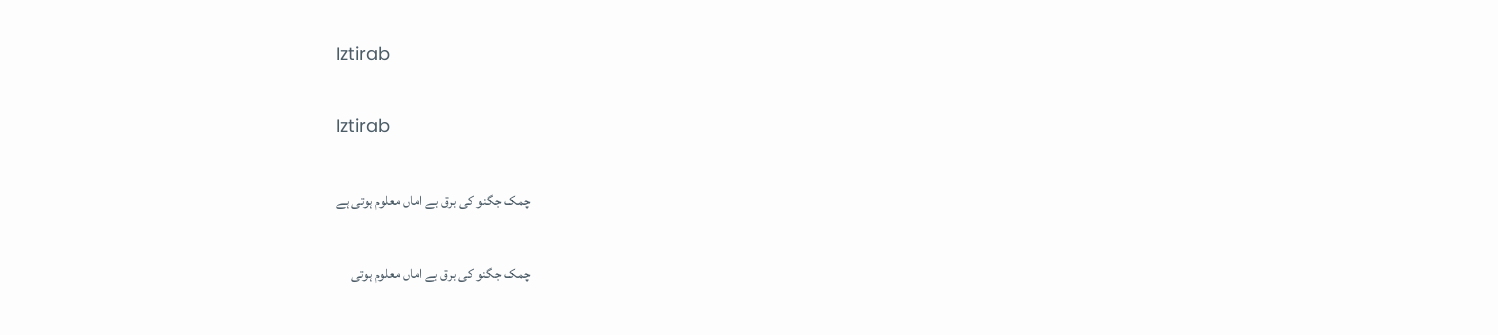Iztirab

Iztirab

چمک جگنو کی برق بے اماں معلوم ہوتی ہے

چمک جگنو کی برق بے اماں معلوم ہوتی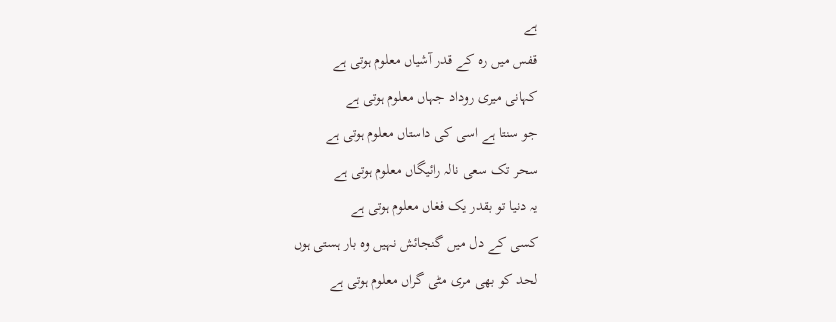ہے
قفس میں رہ کے قدر آشیاں معلوم ہوتی ہے
کہانی میری روداد جہاں معلوم ہوتی ہے
جو سنتا ہے اسی کی داستاں معلوم ہوتی ہے
سحر تک سعی نالہ رائیگاں معلوم ہوتی ہے
یہ دنیا تو بقدر یک فغاں معلوم ہوتی ہے
کسی کے دل میں گنجائش نہیں وہ بار ہستی ہوں
لحد کو بھی مری مٹی گراں معلوم ہوتی ہے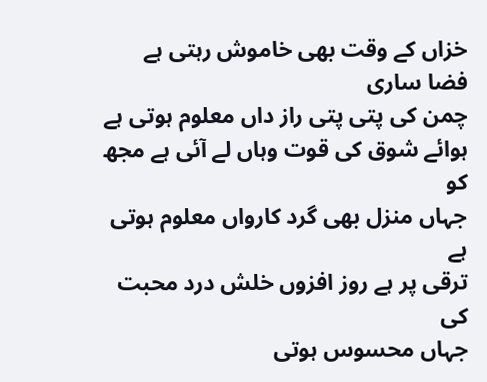خزاں کے وقت بھی خاموش رہتی ہے فضا ساری
چمن کی پتی پتی راز داں معلوم ہوتی ہے
ہوائے شوق کی قوت وہاں لے آئی ہے مجھ کو
جہاں منزل بھی گرد کارواں معلوم ہوتی ہے
ترقی پر ہے روز افزوں خلش درد محبت کی
جہاں محسوس ہوتی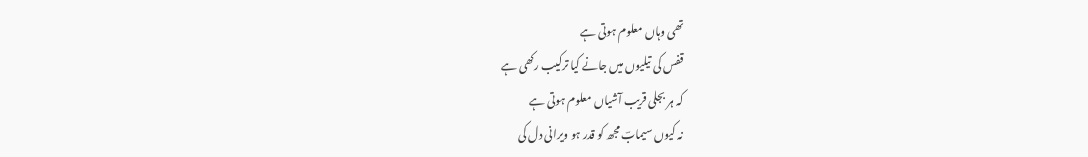تھی وہاں معلوم ہوتی ہے
قفس کی تیلیوں میں جانے کیا ترکیب رکھی ہے
کہ ہر بجلی قریب آشیاں معلوم ہوتی ہے
نہ کیوں سیمابؔ مجھ کو قدر ہو ویرانی دل کی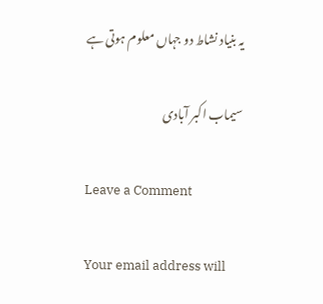یہ بنیاد نشاط دو جہاں معلوم ہوتی ہے

سیماب اکبر آبادی

Leave a Comment

Your email address will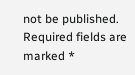not be published. Required fields are marked *